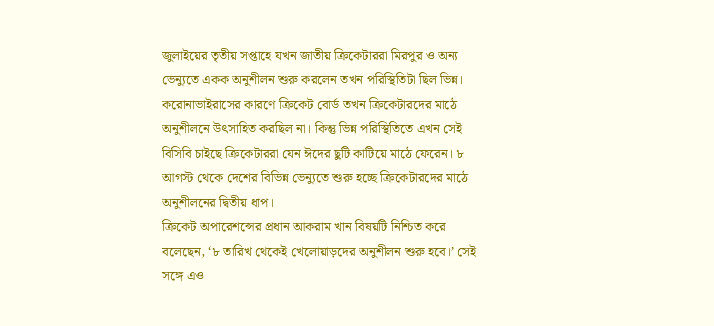জুলাইয়ের তৃতীয় সপ্তাহে যখন জাতীয় ক্রিকেটাররা মিরপুর ও অন্য ভেন্যুতে একক অনুশীলন শুরু করলেন তখন পরিস্থিতিটা ছিল ভিন্ন। করোনাভাইরাসের কারণে ক্রিকেট বোর্ড তখন ক্রিকেটারদের মাঠে অনুশীলনে উৎসাহিত করছিল না। কিন্তু ভিন্ন পরিস্থিতিতে এখন সেই বিসিবি চাইছে ক্রিকেটাররা যেন ঈদের ছুটি কাটিয়ে মাঠে ফেরেন। ৮ আগস্ট থেকে দেশের বিভিন্ন ভেন্যুতে শুরু হচ্ছে ক্রিকেটারদের মাঠে অনুশীলনের দ্বিতীয় ধাপ।
ক্রিকেট অপারেশন্সের প্রধান আকরাম খান বিষয়টি নিশ্চিত করে বলেছেন, ‘৮ তারিখ থেকেই খেলোয়াড়দের অনুশীলন শুরু হবে।’ সেই সঙ্গে এও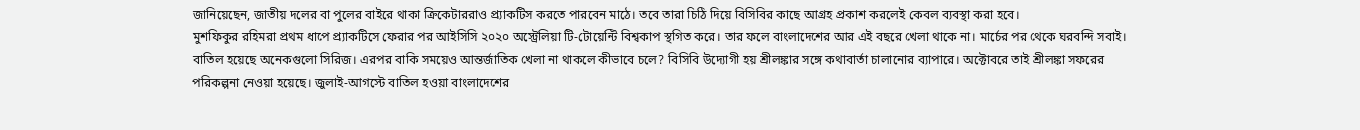জানিয়েছেন, জাতীয় দলের বা পুলের বাইরে থাকা ক্রিকেটাররাও প্র্যাকটিস করতে পারবেন মাঠে। তবে তারা চিঠি দিয়ে বিসিবির কাছে আগ্রহ প্রকাশ করলেই কেবল ব্যবস্থা করা হবে।
মুশফিকুর রহিমরা প্রথম ধাপে প্র্যাকটিসে ফেরার পর আইসিসি ২০২০ অস্ট্রেলিয়া টি-টোয়েন্টি বিশ্বকাপ স্থগিত করে। তার ফলে বাংলাদেশের আর এই বছরে খেলা থাকে না। মার্চের পর থেকে ঘরবন্দি সবাই। বাতিল হয়েছে অনেকগুলো সিরিজ। এরপর বাকি সময়েও আন্তর্জাতিক খেলা না থাকলে কীভাবে চলে? বিসিবি উদ্যোগী হয় শ্রীলঙ্কার সঙ্গে কথাবার্তা চালানোর ব্যাপারে। অক্টোবরে তাই শ্রীলঙ্কা সফরের পরিকল্পনা নেওয়া হয়েছে। জুলাই-আগস্টে বাতিল হওয়া বাংলাদেশের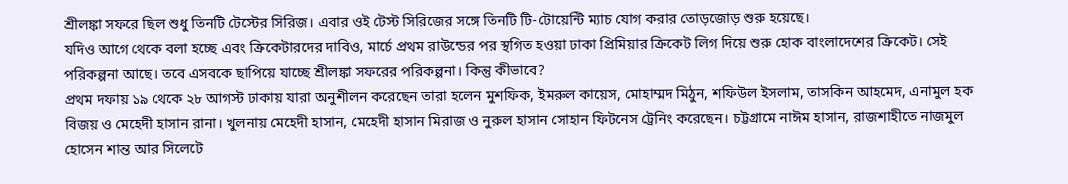শ্রীলঙ্কা সফরে ছিল শুধু তিনটি টেস্টের সিরিজ। এবার ওই টেস্ট সিরিজের সঙ্গে তিনটি টি-টোয়েন্টি ম্যাচ যোগ করার তোড়জোড় শুরু হয়েছে।
যদিও আগে থেকে বলা হচ্ছে এবং ক্রিকেটারদের দাবিও, মার্চে প্রথম রাউন্ডের পর স্থগিত হওয়া ঢাকা প্রিমিয়ার ক্রিকেট লিগ দিয়ে শুরু হোক বাংলাদেশের ক্রিকেট। সেই পরিকল্পনা আছে। তবে এসবকে ছাপিয়ে যাচ্ছে শ্রীলঙ্কা সফরের পরিকল্পনা। কিন্তু কীভাবে?
প্রথম দফায় ১৯ থেকে ২৮ আগস্ট ঢাকায় যারা অনুশীলন করেছেন তারা হলেন মুশফিক, ইমরুল কায়েস, মোহাম্মদ মিঠুন, শফিউল ইসলাম, তাসকিন আহমেদ, এনামুল হক বিজয় ও মেহেদী হাসান রানা। খুলনায় মেহেদী হাসান, মেহেদী হাসান মিরাজ ও নুরুল হাসান সোহান ফিটনেস ট্রেনিং করেছেন। চট্টগ্রামে নাঈম হাসান, রাজশাহীতে নাজমুল হোসেন শান্ত আর সিলেটে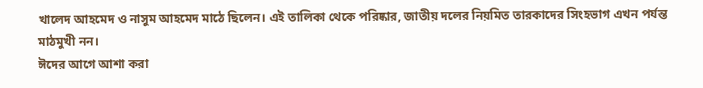খালেদ আহমেদ ও নাসুম আহমেদ মাঠে ছিলেন। এই তালিকা থেকে পরিষ্কার, জাতীয় দলের নিয়মিত তারকাদের সিংহভাগ এখন পর্যন্ত মাঠমুখী নন।
ঈদের আগে আশা করা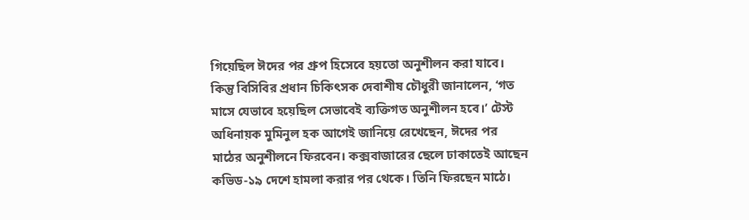গিয়েছিল ঈদের পর গ্রুপ হিসেবে হয়তো অনুশীলন করা যাবে। কিন্তু বিসিবির প্রধান চিকিৎসক দেবাশীষ চৌধুরী জানালেন, ‘গত মাসে যেভাবে হয়েছিল সেভাবেই ব্যক্তিগত অনুশীলন হবে।’ টেস্ট অধিনায়ক মুমিনুল হক আগেই জানিয়ে রেখেছেন, ঈদের পর মাঠের অনুশীলনে ফিরবেন। কক্সবাজারের ছেলে ঢাকাতেই আছেন কভিড-১৯ দেশে হামলা করার পর থেকে। তিনি ফিরছেন মাঠে।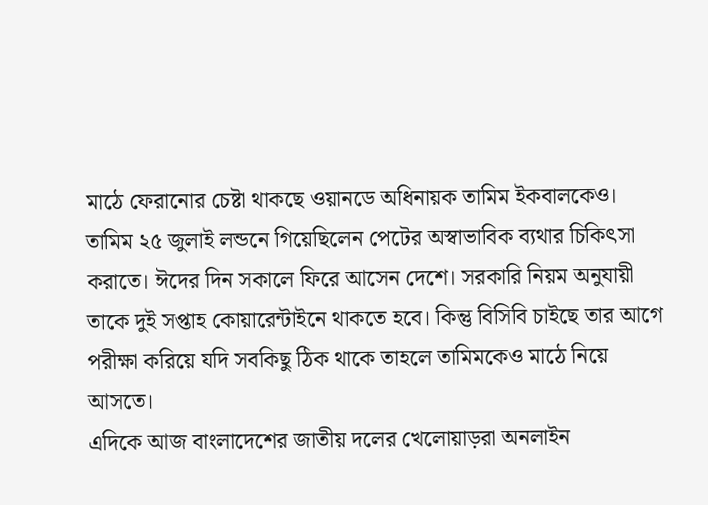মাঠে ফেরানোর চেষ্টা থাকছে ওয়ানডে অধিনায়ক তামিম ইকবালকেও।
তামিম ২৫ জুলাই লন্ডনে গিয়েছিলেন পেটের অস্বাভাবিক ব্যথার চিকিৎসা করাতে। ঈদের দিন সকালে ফিরে আসেন দেশে। সরকারি নিয়ম অনুযায়ী তাকে দুই সপ্তাহ কোয়ারেন্টাইনে থাকতে হবে। কিন্তু বিসিবি চাইছে তার আগে পরীক্ষা করিয়ে যদি সবকিছু ঠিক থাকে তাহলে তামিমকেও মাঠে নিয়ে আসতে।
এদিকে আজ বাংলাদেশের জাতীয় দলের খেলোয়াড়রা অনলাইন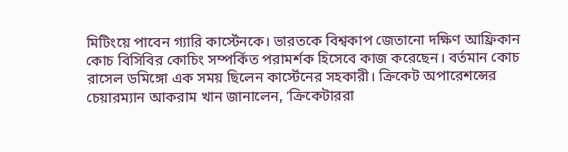মিটিংয়ে পাবেন গ্যারি কার্স্টেনকে। ভারতকে বিশ্বকাপ জেতানো দক্ষিণ আফ্রিকান কোচ বিসিবির কোচিং সম্পর্কিত পরামর্শক হিসেবে কাজ করেছেন। বর্তমান কোচ রাসেল ডমিঙ্গো এক সময় ছিলেন কার্স্টেনের সহকারী। ক্রিকেট অপারেশন্সের চেয়ারম্যান আকরাম খান জানালেন, ‘ক্রিকেটাররা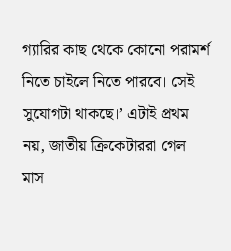গ্যারির কাছ থেকে কোনো পরামর্শ নিতে চাইলে নিতে পারবে। সেই সুযোগটা থাকছে।’ এটাই প্রথম নয়, জাতীয় ক্রিকেটাররা গেল মাস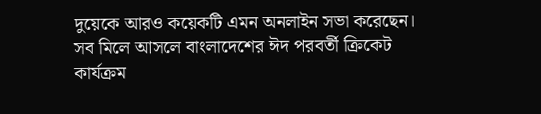দুয়েকে আরও কয়েকটি এমন অনলাইন সভা করেছেন।
সব মিলে আসলে বাংলাদেশের ঈদ পরবর্তী ক্রিকেট কার্যক্রম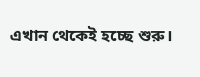এখান থেকেই হচ্ছে শুরু।